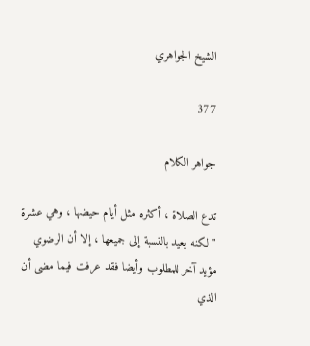الشيخ الجواهري

377

جواهر الكلام

تدع الصلاة ، أكثره مثل أيام حيضها ، وهي عشرة " لكنه بعيد بالنسبة إلى جميعها ، إلا أن الرضوي مؤيد آخر للمطلوب وأيضا فقد عرفت فيما مضى أن الذي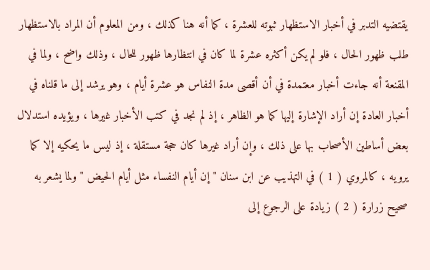يقتضيه التدبر في أخبار الاستظهار ثبوته للعشرة ، كما أنه هنا كذلك ، ومن المعلوم أن المراد بالاستظهار طلب ظهور الحال ، فلو لم يكن أكثره عشرة لما كان في انتظارها ظهور للحال ، وذلك واضح ، ولما في المقنعة أنه جاءت أخبار معتمدة في أن أقصى مدة النفاس هو عشرة أيام ، وهو يرشد إلى ما قلناه في أخبار العادة إن أراد الإشارة إليها كما هو الظاهر ، إذ لم نجد في كتب الأخبار غيرها ، ويؤيده استدلال بعض أساطين الأصحاب بها على ذلك ، وإن أراد غيرها كان حجة مستقلة ، إذ ليس ما يحكيه إلا كما يرويه ، كالمروي ( 1 ) في التهذيب عن ابن سنان " إن أيام النفساء مثل أيام الحيض " ولما يشعر به صحيح زرارة ( 2 ) زيادة على الرجوع إلى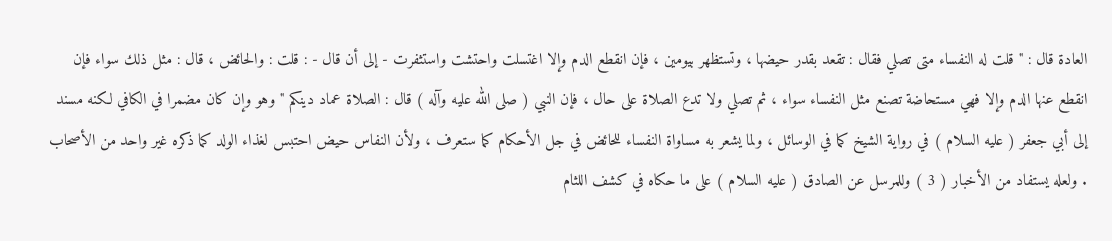العادة قال : " قلت له النفساء متى تصلي فقال : تقعد بقدر حيضها ، وتستظهر بيومين ، فإن انقطع الدم وإلا اغتسلت واحتشت واستثفرت - إلى أن قال - : قلت : والحائض ، قال : مثل ذلك سواء فإن انقطع عنها الدم وإلا فهي مستحاضة تصنع مثل النفساء سواء ، ثم تصلي ولا تدع الصلاة على حال ، فإن النبي ( صلى الله عليه وآله ) قال : الصلاة عماد دينكم " وهو وإن كان مضمرا في الكافي لكنه مسند إلى أبي جعفر ( عليه السلام ) في رواية الشيخ كما في الوسائل ، ولما يشعر به مساواة النفساء للحائض في جل الأحكام كما ستعرف ، ولأن النفاس حيض احتبس لغذاء الولد كما ذكره غير واحد من الأصحاب . ولعله يستفاد من الأخبار ( 3 ) وللمرسل عن الصادق ( عليه السلام ) على ما حكاه في كشف اللثام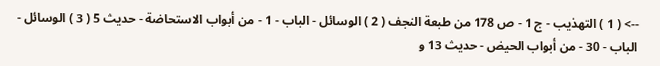--> ( 1 ) التهذيب - ج 1 - ص 178 من طبعة النجف ( 2 ) الوسائل - الباب - 1 - من أبواب الاستحاضة - حديث 5 ( 3 ) الوسائل - الباب - 30 - من أبواب الحيض - حديث 13 و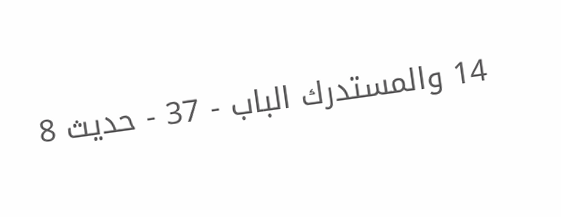14 والمستدرك الباب - 37 - حديث 8